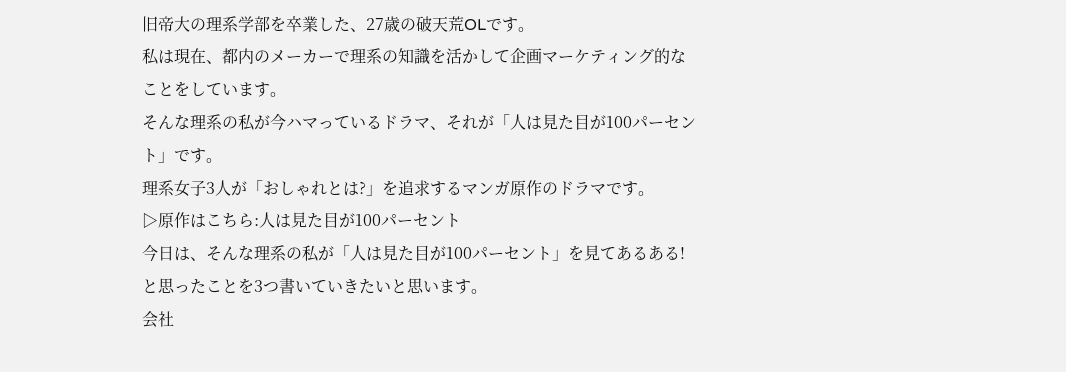旧帝大の理系学部を卒業した、27歳の破天荒OLです。
私は現在、都内のメーカーで理系の知識を活かして企画マーケティング的なことをしています。
そんな理系の私が今ハマっているドラマ、それが「人は見た目が100パーセント」です。
理系女子3人が「おしゃれとは?」を追求するマンガ原作のドラマです。
▷原作はこちら:人は見た目が100パーセント
今日は、そんな理系の私が「人は見た目が100パーセント」を見てあるある!と思ったことを3つ書いていきたいと思います。
会社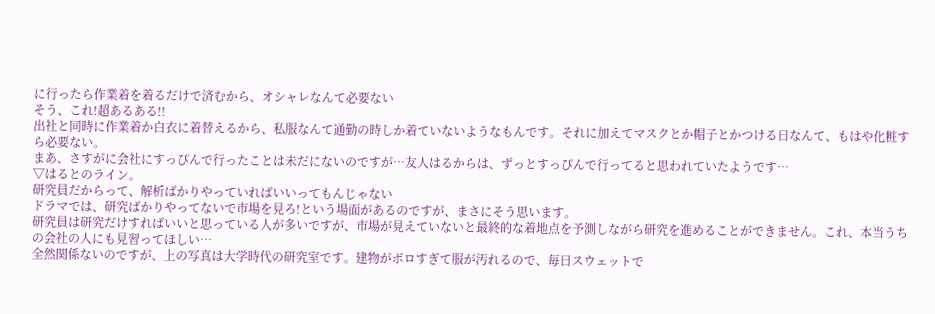に行ったら作業着を着るだけで済むから、オシャレなんて必要ない
そう、これ!超あるある!!
出社と同時に作業着か白衣に着替えるから、私服なんて通勤の時しか着ていないようなもんです。それに加えてマスクとか帽子とかつける日なんて、もはや化粧すら必要ない。
まあ、さすがに会社にすっぴんで行ったことは未だにないのですが…友人はるからは、ずっとすっぴんで行ってると思われていたようです…
▽はるとのライン。
研究員だからって、解析ばかりやっていればいいってもんじゃない
ドラマでは、研究ばかりやってないで市場を見ろ!という場面があるのですが、まさにそう思います。
研究員は研究だけすればいいと思っている人が多いですが、市場が見えていないと最終的な着地点を予測しながら研究を進めることができません。これ、本当うちの会社の人にも見習ってほしい…
全然関係ないのですが、上の写真は大学時代の研究室です。建物がボロすぎて服が汚れるので、毎日スウェットで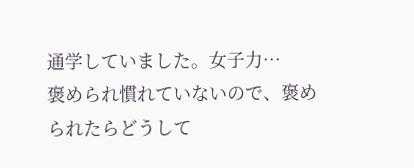通学していました。女子力…
褒められ慣れていないので、褒められたらどうして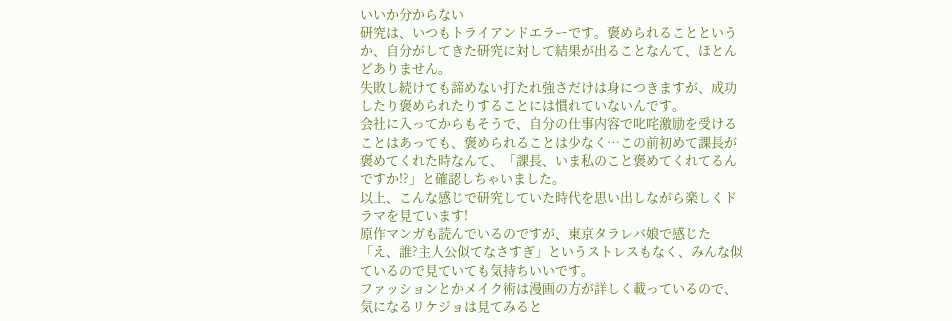いいか分からない
研究は、いつもトライアンドエラーです。褒められることというか、自分がしてきた研究に対して結果が出ることなんて、ほとんどありません。
失敗し続けても諦めない打たれ強さだけは身につきますが、成功したり褒められたりすることには慣れていないんです。
会社に入ってからもそうで、自分の仕事内容で叱咤激励を受けることはあっても、褒められることは少なく…この前初めて課長が褒めてくれた時なんて、「課長、いま私のこと褒めてくれてるんですか!?」と確認しちゃいました。
以上、こんな感じで研究していた時代を思い出しながら楽しくドラマを見ています!
原作マンガも読んでいるのですが、東京タラレバ娘で感じた「え、誰?主人公似てなさすぎ」というストレスもなく、みんな似ているので見ていても気持ちいいです。
ファッションとかメイク術は漫画の方が詳しく載っているので、気になるリケジョは見てみると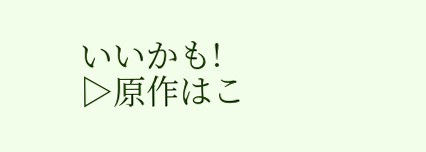いいかも!
▷原作はこ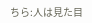ちら:人は見た目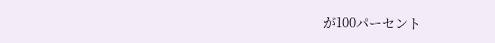が100パーセント